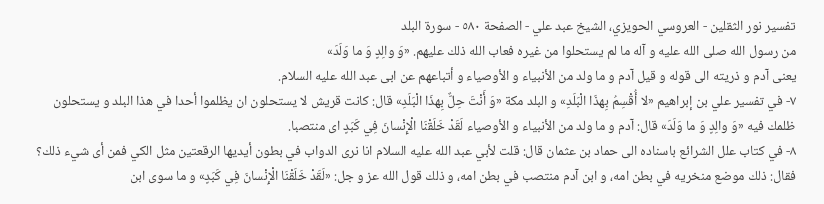تفسير نور الثقلين - العروسي الحويزي، الشيخ عبد علي - الصفحة ٥٨٠ - سورة البلد
من رسول الله صلى الله عليه و آله ما لم يستحلوا من غيره فعاب الله ذلك عليهم. «وَ والِدٍ وَ ما وَلَدَ»
يعنى آدم و ذريته الى قوله و قيل آدم و ما ولد من الأنبياء و الأوصياء و أتباعهم عن ابى عبد الله عليه السلام.
٧- في تفسير علي بن إبراهيم «لا أُقْسِمُ بِهذَا الْبَلَدِ» و البلد مكة «وَ أَنْتَ حِلٌّ بِهذَا الْبَلَدِ» قال: كانت قريش لا يستحلون ان يظلموا أحدا في هذا البلد و يستحلون ظلمك فيه «وَ والِدٍ وَ ما وَلَدَ» قال: آدم و ما ولد من الأنبياء و الأوصياء لَقَدْ خَلَقْنَا الْإِنْسانَ فِي كَبَدٍ اى منتصبا.
٨- في كتاب علل الشرائع باسناده الى حماد بن عثمان قال: قلت لأبي عبد الله عليه السلام انا نرى الدواب في بطون أيديها الرقعتين مثل الكي فمن أى شيء ذلك؟
فقال: ذلك موضع منخريه في بطن امه، و ابن آدم منتصب في بطن امه، و ذلك قول الله عز و جل: «لَقَدْ خَلَقْنَا الْإِنْسانَ فِي كَبَدٍ» و ما سوى ابن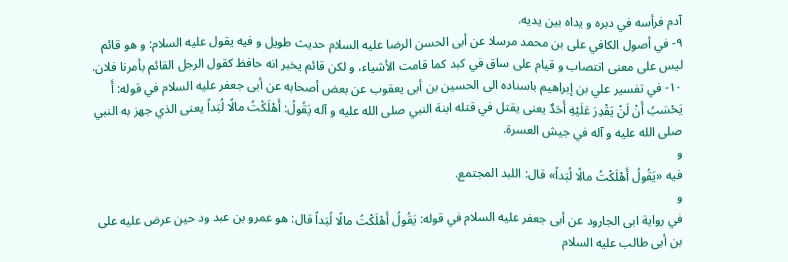آدم فرأسه في دبره و يداه بين يديه.
٩- في أصول الكافي على بن محمد مرسلا عن أبى الحسن الرضا عليه السلام حديث طويل و فيه يقول عليه السلام: و هو قائم ليس على معنى انتصاب و قيام على ساق في كبد كما قامت الأشياء، و لكن قائم يخبر انه حافظ كقول الرجل القائم بأمرنا فلان.
١٠- في تفسير علي بن إبراهيم باسناده الى الحسين بن أبى يعقوب عن بعض أصحابه عن أبى جعفر عليه السلام في قوله: أَ يَحْسَبُ أَنْ لَنْ يَقْدِرَ عَلَيْهِ أَحَدٌ يعنى يقتل في قتله ابنة النبي صلى الله عليه و آله يَقُولُ: أَهْلَكْتُ مالًا لُبَداً يعنى الذي جهز به النبي صلى الله عليه و آله في جيش العسرة.
و
فيه «يَقُولُ أَهْلَكْتُ مالًا لُبَداً» قال: اللبد المجتمع.
و
في رواية ابى الجارود عن أبى جعفر عليه السلام في قوله: يَقُولُ أَهْلَكْتُ مالًا لُبَداً قال: هو عمرو بن عبد ود حين عرض عليه على بن أبى طالب عليه السلام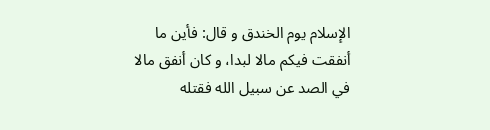الإسلام يوم الخندق و قال: فأين ما أنفقت فيكم مالا لبدا، و كان أنفق مالا في الصد عن سبيل الله فقتله